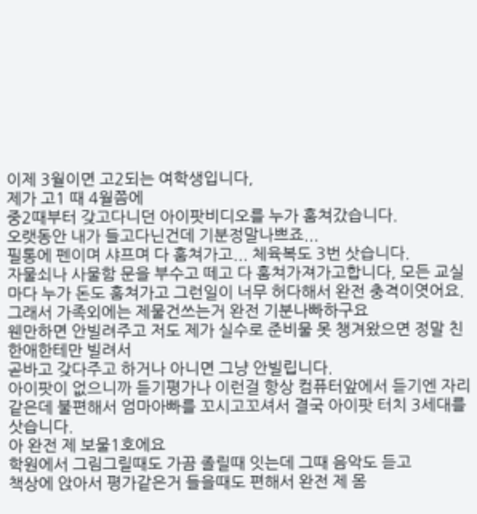이제 3월이면 고2되는 여학생입니다,
제가 고1 때 4월쯤에
중2때부터 갖고다니던 아이팟비디오를 누가 훔쳐갔습니다.
오랫동안 내가 들고다닌건데 기분정말나쁘죠...
필통에 펜이며 샤프며 다 훔쳐가고... 체육복도 3번 삿습니다.
자물쇠나 사물함 문을 부수고 떼고 다 훔쳐가져가고합니다, 모든 교실마다 누가 돈도 훔쳐가고 그런일이 너무 허다해서 완전 충격이엿어요.
그래서 가족외에는 제물건쓰는거 완전 기분나빠하구요
웬만하면 안빌려주고 저도 제가 실수로 준비물 못 챙겨왔으면 정말 친한애한테만 빌려서
곧바고 갖다주고 하거나 아니면 그냥 안빌립니다.
아이팟이 없으니까 듣기평가나 이런걸 항상 컴퓨터앞에서 듣기엔 자리같은데 불편해서 엄마아빠를 꼬시고꼬셔서 결국 아이팟 터치 3세대를 삿습니다.
아 완전 제 보물1호에요
학원에서 그림그릴때도 가끔 졸릴때 잇는데 그때 음악도 듣고
책상에 앉아서 평가같은거 들을때도 편해서 완전 제 몸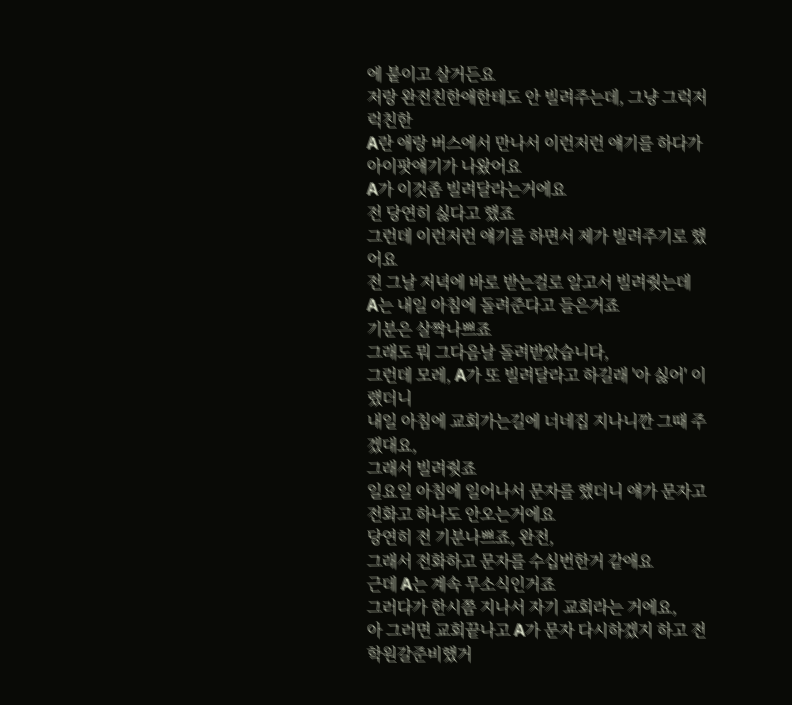에 붙이고 살거든요
저랑 완전친한애한테도 안 빌려주는데, 그냥 그럭저럭친한
A란 애랑 버스에서 만나서 이런저런 얘기를 하다가 아이팟얘기가 나왔어요
A가 이것좀 빌려달라는거에요
전 당연히 싫다고 했죠
그런데 이런저런 얘기를 하면서 제가 빌려주기로 했어요
전 그날 저녁에 바로 받는걸로 알고서 빌려줫는데
A는 내일 아침에 돌려준다고 들은거죠
기분은 살짝나쁘죠
그래도 뭐 그다음날 돌려받았습니다,
그런데 모레, A가 또 빌려달라고 하길래 '아 싫어' 이랬더니
내일 아침에 교회가는길에 너네집 지나니깐 그때 주겠대요,
그래서 빌려줫죠
일요일 아침에 일어나서 문자를 했더니 얘가 문자고 전화고 하나도 안오는거에요
당연히 전 기분나쁘죠, 완전,
그래서 전화하고 문자를 수십번한거 같애요
근데 A는 계속 무소식인거죠
그러다가 한시쯤 지나서 자기 교회라는 거에요,
아 그러면 교회끝나고 A가 문자 다시하겠지 하고 전 학원갈준비했거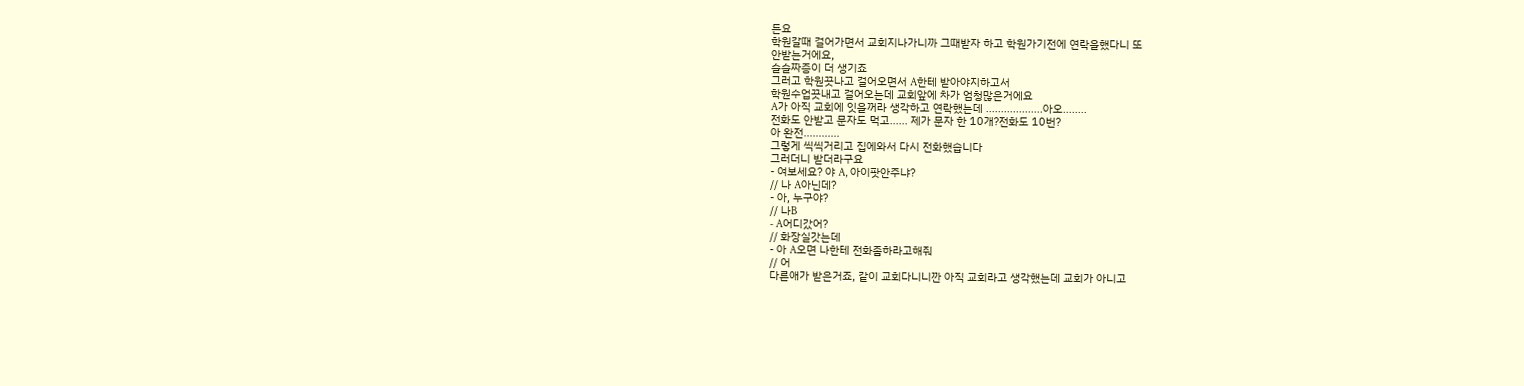든요
학원갈때 걸어가면서 교회지나가니까 그때받자 하고 학원가기전에 연락을했다니 또
안받는거에요,
슬슬짜증이 더 생기죠
그러고 학원끗나고 걸어오면서 A한테 받아야지하고서
학원수업끗내고 걸어오는데 교회앞에 차가 엄청많은거에요
A가 아직 교회에 잇을꺼라 생각하고 연락했는데 ...................아오........
전화도 안받고 문자도 먹고...... 제가 문자 한 10개?전화도 10번?
아 완전............
그렇게 씩씩거리고 집에와서 다시 전화했습니다
그러더니 받더라구요
- 여보세요? 야 A, 아이팟안주냐?
// 나 A아닌데?
- 아, 누구야?
// 나B
- A어디갔어?
// 화장실갓는데
- 아 A오면 나한테 전화좀하라고해줘
// 어
다른애가 받은거죠, 같이 교회다니니깐 아직 교회라고 생각했는데 교회가 아니고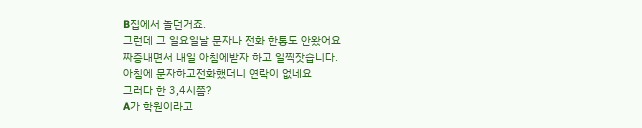B집에서 놀던거죠.
그런데 그 일요일날 문자나 전화 한통도 안왔어요
짜증내면서 내일 아침에받자 하고 일찍잣습니다.
아침에 문자하고전화했더니 연락이 없네요
그러다 한 3,4시쯤?
A가 학원이라고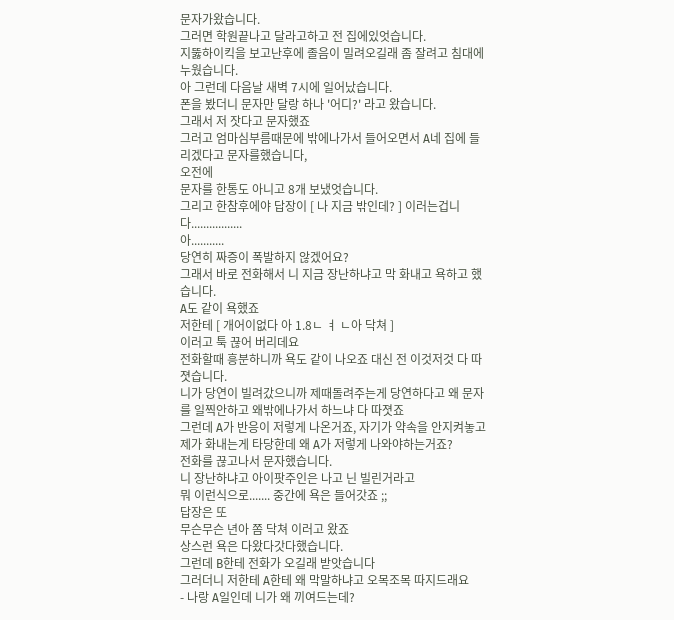문자가왔습니다.
그러면 학원끝나고 달라고하고 전 집에있엇습니다.
지뚫하이킥을 보고난후에 졸음이 밀려오길래 좀 잘려고 침대에 누웠습니다.
아 그런데 다음날 새벽 7시에 일어났습니다.
폰을 봤더니 문자만 달랑 하나 '어디?' 라고 왔습니다.
그래서 저 잣다고 문자했죠
그러고 엄마심부름때문에 밖에나가서 들어오면서 A네 집에 들리겠다고 문자를했습니다,
오전에
문자를 한통도 아니고 8개 보냈엇습니다.
그리고 한참후에야 답장이 [ 나 지금 밖인데? ] 이러는겁니다.................
아...........
당연히 짜증이 폭발하지 않겠어요?
그래서 바로 전화해서 니 지금 장난하냐고 막 화내고 욕하고 했습니다.
A도 같이 욕했죠
저한테 [ 개어이없다 아 1.8ㄴ ㅕ ㄴ아 닥쳐 ]
이러고 툭 끊어 버리데요
전화할때 흥분하니까 욕도 같이 나오죠 대신 전 이것저것 다 따졋습니다.
니가 당연이 빌려갔으니까 제때돌려주는게 당연하다고 왜 문자를 일찍안하고 왜밖에나가서 하느냐 다 따졋죠
그런데 A가 반응이 저렇게 나온거죠, 자기가 약속을 안지켜놓고 제가 화내는게 타당한데 왜 A가 저렇게 나와야하는거죠?
전화를 끊고나서 문자했습니다.
니 장난하냐고 아이팟주인은 나고 닌 빌린거라고
뭐 이런식으로....... 중간에 욕은 들어갓죠 ;;
답장은 또
무슨무슨 년아 쫌 닥쳐 이러고 왔죠
상스런 욕은 다왔다갓다했습니다.
그런데 B한테 전화가 오길래 받앗습니다
그러더니 저한테 A한테 왜 막말하냐고 오목조목 따지드래요
- 나랑 A일인데 니가 왜 끼여드는데?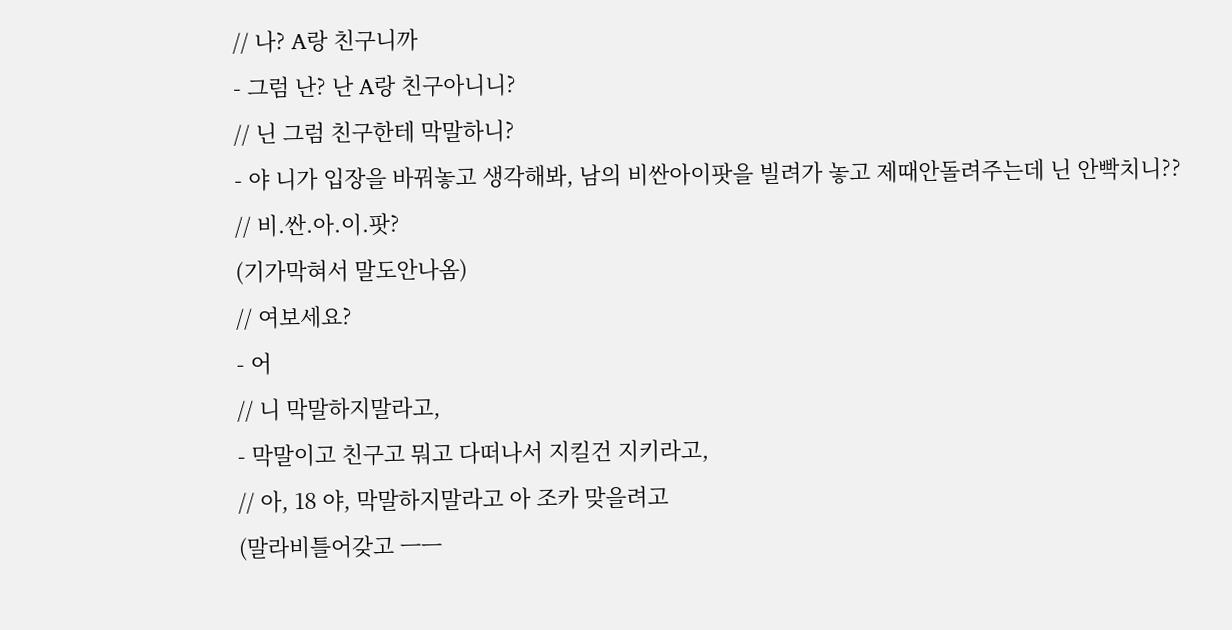// 나? A랑 친구니까
- 그럼 난? 난 A랑 친구아니니?
// 닌 그럼 친구한테 막말하니?
- 야 니가 입장을 바꿔놓고 생각해봐, 남의 비싼아이팟을 빌려가 놓고 제때안돌려주는데 닌 안빡치니??
// 비.싼.아.이.팟?
(기가막혀서 말도안나옴)
// 여보세요?
- 어
// 니 막말하지말라고,
- 막말이고 친구고 뭐고 다떠나서 지킬건 지키라고,
// 아, 18 야, 막말하지말라고 아 조카 맞을려고
(말라비틀어갖고 ㅡㅡ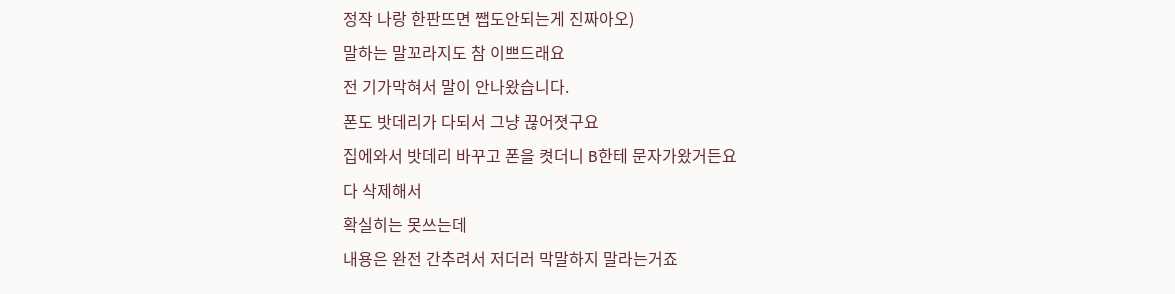정작 나랑 한판뜨면 쨉도안되는게 진짜아오)
말하는 말꼬라지도 참 이쁘드래요
전 기가막혀서 말이 안나왔습니다.
폰도 밧데리가 다되서 그냥 끊어졋구요
집에와서 밧데리 바꾸고 폰을 켯더니 B한테 문자가왔거든요
다 삭제해서
확실히는 못쓰는데
내용은 완전 간추려서 저더러 막말하지 말라는거죠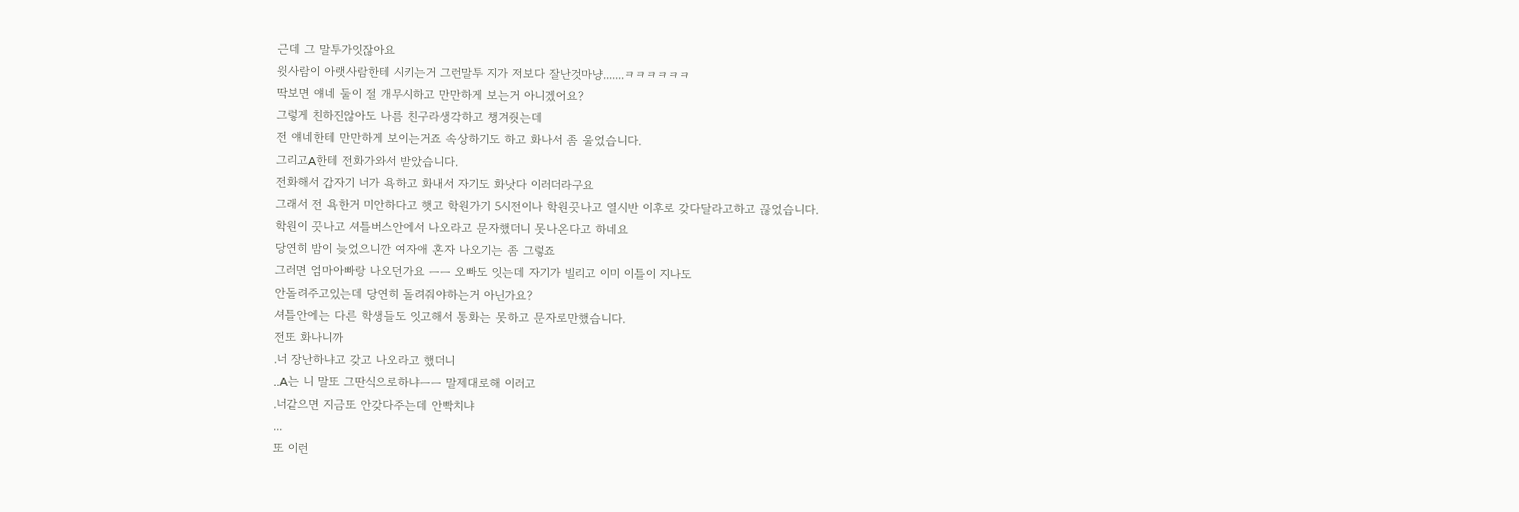근데 그 말투가잇잖아요
윗사람이 아랫사람한테 시키는거 그런말투 지가 저보다 잘난것마냥.......ㅋㅋㅋㅋㅋㅋ
딱보면 얘네 둘이 절 개무시하고 만만하게 보는거 아니겠어요?
그렇게 친하진않아도 나름 친구라생각하고 챙겨줫는데
전 얘네한테 만만하게 보이는거죠 속상하기도 하고 화나서 좀 울었습니다.
그리고A한테 전화가와서 받았습니다.
전화해서 갑자기 너가 욕하고 화내서 자기도 화낫다 이러더라구요
그래서 전 욕한거 미안하다고 햇고 학원가기 5시전이나 학원끗나고 열시반 이후로 갖다달라고하고 끊었습니다.
학원이 끗나고 셔틀버스안에서 나오라고 문자했더니 못나온다고 하네요
당연히 밤이 늦었으니깐 여자애 혼자 나오기는 좀 그렇죠
그러면 엄마아빠랑 나오던가요 ㅡㅡ 오빠도 잇는데 자기가 빌리고 이미 이틀이 지나도
안돌려주고있는데 당연히 돌려줘야하는거 아닌가요?
셔틀안에는 다른 학생들도 잇고해서 통화는 못하고 문자로만했습니다.
전또 화나니까
.너 장난하냐고 갖고 나오라고 했더니
..A는 니 말또 그딴식으로하냐ㅡㅡ 말제대로해 이러고
.너같으면 지금또 안갖다주는데 안빡치냐
...
또 이런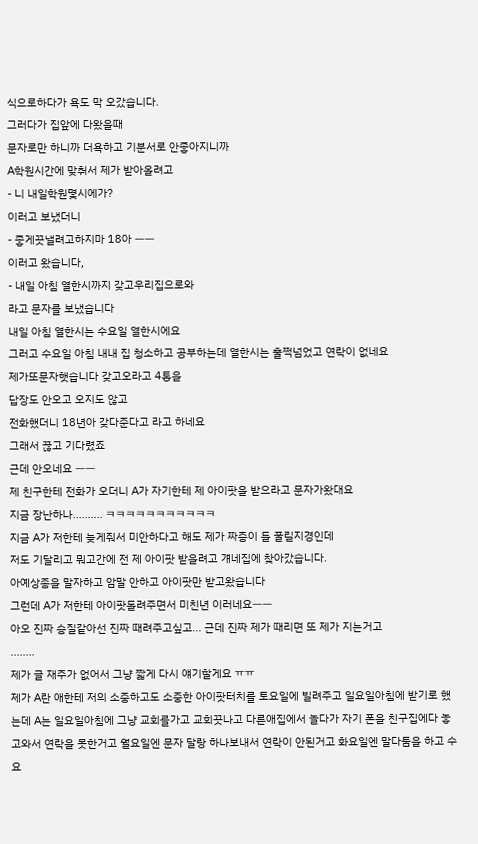식으로하다가 욕도 막 오갔습니다.
그러다가 집앞에 다왔을때
문자로만 하니까 더욕하고 기분서로 안좋아지니까
A학원시간에 맞춰서 제가 받아올려고
- 니 내일학원몇시에가?
이러고 보냈더니
- 좋게끗낼려고하지마 18아 ㅡㅡ
이러고 왔습니다,
- 내일 아침 열한시까지 갖고우리집으로와
라고 문자를 보냈습니다
내일 아침 열한시는 수요일 열한시에요
그러고 수요일 아침 내내 집 청소하고 공부하는데 열한시는 훌쩍넘었고 연락이 없네요
제가또문자햇습니다 갖고오라고 4통을
답장도 안오고 오지도 않고
전화했더니 18년아 갖다준다고 라고 하네요
그래서 끊고 기다렸죠
근데 안오네요 ㅡㅡ
제 친구한테 전화가 오더니 A가 자기한테 제 아이팟을 받으라고 문자가왔대요
지금 장난하나.......... ㅋㅋㅋㅋㅋㅋㅋㅋㅋㅋㅋ
지금 A가 저한테 늦게줘서 미안하다고 해도 제가 짜증이 들 풀릴지경인데
저도 기달리고 뭐고간에 전 제 아이팟 받을려고 걔네집에 찾아갔습니다.
아예상종을 말자하고 암말 안하고 아이팟만 받고왔습니다
그런데 A가 저한테 아이팟돌려주면서 미친년 이러네요ㅡㅡ
아오 진짜 승질같아선 진짜 때려주고싶고... 근데 진짜 제가 때리면 또 제가 지는거고
........
제가 글 재주가 없어서 그냥 짧게 다시 얘기할게요 ㅠㅠ
제가 A란 애한테 저의 소중하고도 소중한 아이팟터치를 토요일에 빌려주고 일요일아침에 받기로 했는데 A는 일요일아침에 그냥 교회를가고 교회끗나고 다른애집에서 놀다가 자기 폰을 친구집에다 놓고와서 연락을 못한거고 월요일엔 문자 달랑 하나보내서 연락이 안된거고 화요일엔 말다툼을 하고 수요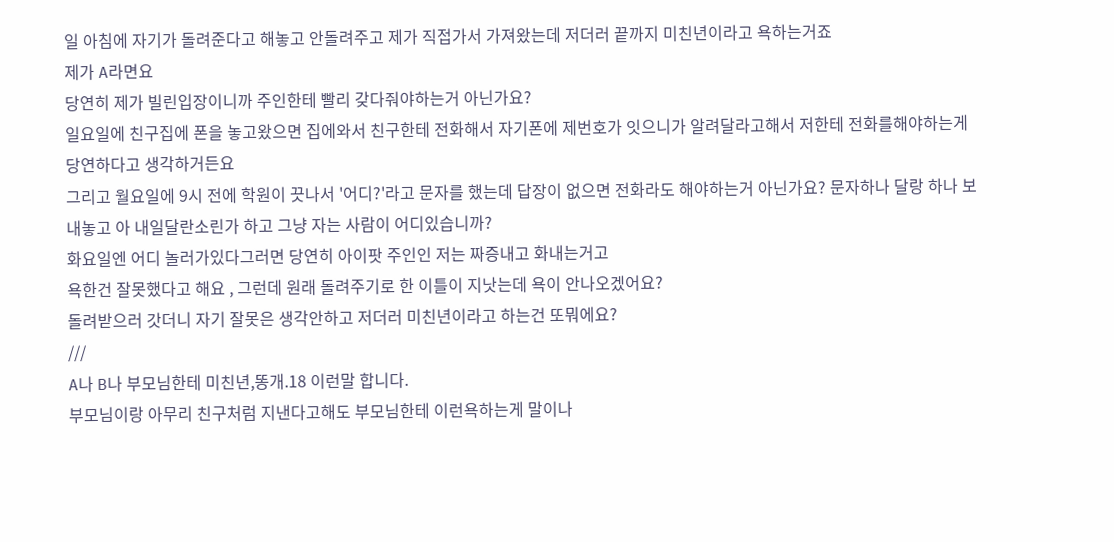일 아침에 자기가 돌려준다고 해놓고 안돌려주고 제가 직접가서 가져왔는데 저더러 끝까지 미친년이라고 욕하는거죠
제가 A라면요
당연히 제가 빌린입장이니까 주인한테 빨리 갖다줘야하는거 아닌가요?
일요일에 친구집에 폰을 놓고왔으면 집에와서 친구한테 전화해서 자기폰에 제번호가 잇으니가 알려달라고해서 저한테 전화를해야하는게 당연하다고 생각하거든요
그리고 월요일에 9시 전에 학원이 끗나서 '어디?'라고 문자를 했는데 답장이 없으면 전화라도 해야하는거 아닌가요? 문자하나 달랑 하나 보내놓고 아 내일달란소린가 하고 그냥 자는 사람이 어디있습니까?
화요일엔 어디 놀러가있다그러면 당연히 아이팟 주인인 저는 짜증내고 화내는거고
욕한건 잘못했다고 해요 , 그런데 원래 돌려주기로 한 이틀이 지낫는데 욕이 안나오겠어요?
돌려받으러 갓더니 자기 잘못은 생각안하고 저더러 미친년이라고 하는건 또뭐에요?
///
A나 B나 부모님한테 미친년,똥개.18 이런말 합니다.
부모님이랑 아무리 친구처럼 지낸다고해도 부모님한테 이런욕하는게 말이나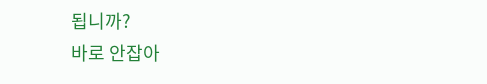됩니까?
바로 안잡아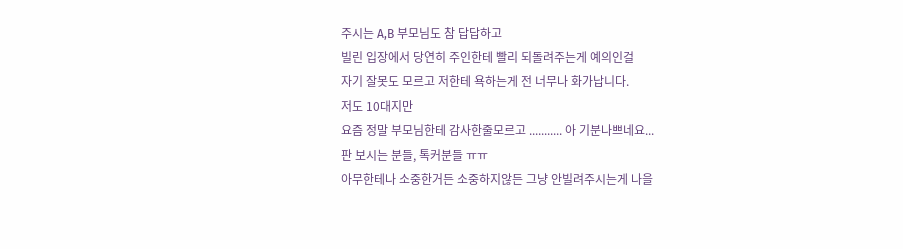주시는 A,B 부모님도 참 답답하고
빌린 입장에서 당연히 주인한테 빨리 되돌려주는게 예의인걸
자기 잘못도 모르고 저한테 욕하는게 전 너무나 화가납니다.
저도 10대지만
요즘 정말 부모님한테 감사한줄모르고 ........... 아 기분나쁘네요...
판 보시는 분들, 톡커분들 ㅠㅠ
아무한테나 소중한거든 소중하지않든 그냥 안빌려주시는게 나을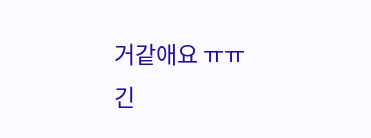거같애요 ㅠㅠ
긴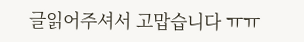글읽어주셔서 고맙습니다 ㅠㅠ